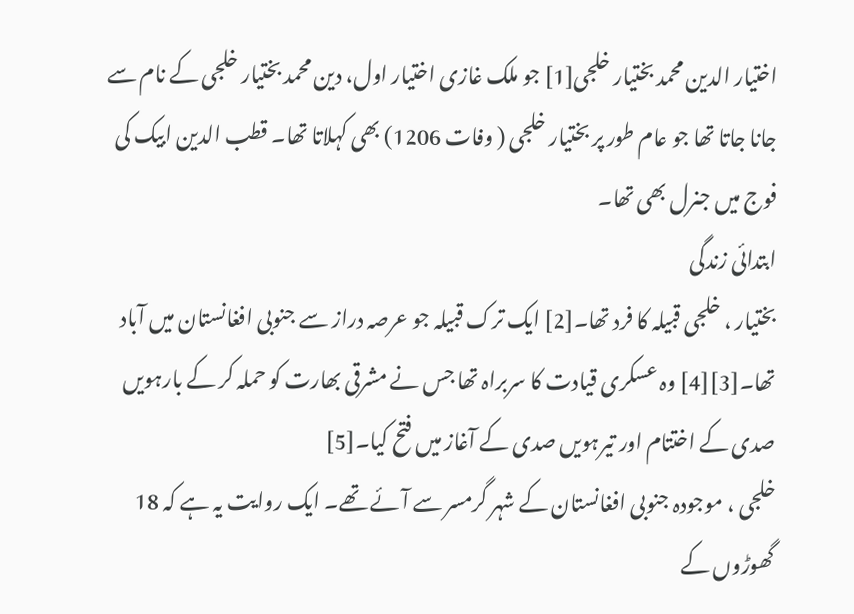اختیار الدین محمد بختیار خلجی[1] جو ملک غازی اختیار اول، دین محمد بختیار خلجی کے نام سے جانا جاتا تھا جو عام طور پر بختیار خلجی ( وفات 1206) بھی کہلاتا تھا۔ قطب الدین ابیک کی فوج میں جنرل بھی تھا۔
ابتدائی زندگی
بختیار ، خلجی قبیلہ کا فرد تھا۔[2] ایک ترک قبیلہ جو عرصہ دراز سے جنوبی افغانستان میں آباد تھا۔[3][4] وہ عسکری قیادت کا سربراہ تھا جس نے مشرقی بھارت کو حملہ کر کے بارہویں صدی کے اختتام اور تیرہویں صدی کے آغاز میں فتح کیا۔[5]
خلجی ، موجودہ جنوبی افغانستان کے شہر گرمسر سے آئے تھے۔ ایک روایت یہ ہے کہ 18 گھوڑوں کے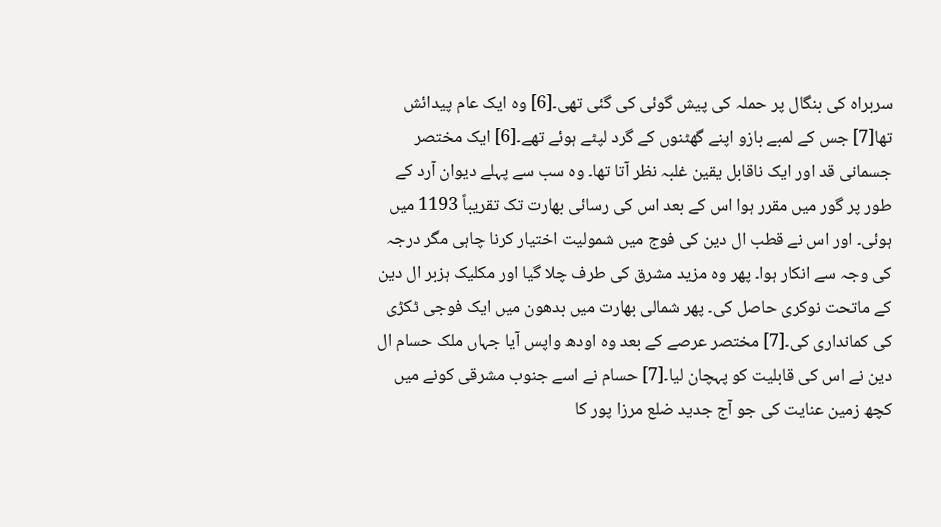سربراہ کی بنگال پر حملہ کی پیش گوئی کی گئی تھی۔[6] وہ ایک عام پیدائش تھا[7] جس کے لمبے بازو اپنے گھٹنوں کے گرد لپٹے ہوئے تھے۔[6] ایک مختصر جسمانی قد اور ایک ناقابل یقین غلبہ نظر آتا تھا۔ وہ سب سے پہلے دیوان آرد کے طور پر گور میں مقرر ہوا اس کے بعد اس کی رسائی بھارت تک تقریباً 1193 میں ہوئی۔ اور اس نے قطب ال دین کی فوج میں شمولیت اختیار کرنا چاہی مگر درجہ کی وجہ سے انکار ہوا۔ پھر وہ مزید مشرق کی طرف چلا گیا اور مکلیک ہزبر ال دین کے ماتحت نوکری حاصل کی۔ پھر شمالی بھارت میں بدھون میں ایک فوجی ٹکڑی کی کمانداری کی۔[7] مختصر عرصے کے بعد وہ اودھ واپس آیا جہاں ملک حسام ال دین نے اس کی قابلیت کو پہچان لیا۔[7] حسام نے اسے جنوب مشرقی کونے میں کچھ زمین عنایت کی جو آج جدید ضلع مرزا پور کا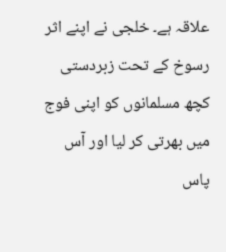علاقہ ہے۔ خلجی نے اپنے اثر رسوخ کے تحت زبردستی کچھ مسلمانوں کو اپنی فوج میں بھرتی کر لیا اور آس پاس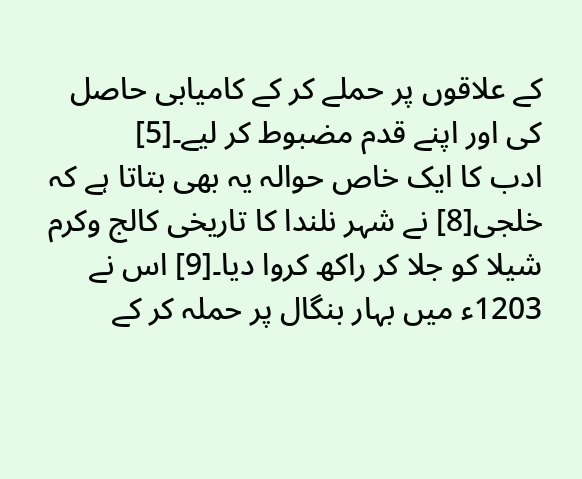کے علاقوں پر حملے کر کے کامیابی حاصل کی اور اپنے قدم مضبوط کر لیے۔[5]
ادب کا ایک خاص حوالہ یہ بھی بتاتا ہے کہ خلجی[8] نے شہر نلندا کا تاریخی کالج وکرم شیلا کو جلا کر راکھ کروا دیا۔[9] اس نے 1203ء میں بہار بنگال پر حملہ کر کے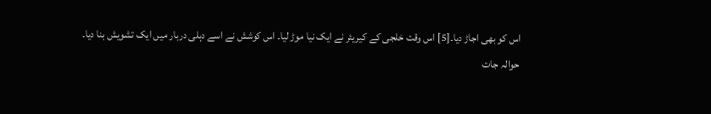اس کو بھی اجاڑ دیا۔[5] اس وقت خلجی کے کیریئر نے ایک نیا موڑ لیا۔ اس کوشش نے اسے دہلی دربار میں ایک تشویش بنا دیا۔
حوالہ جات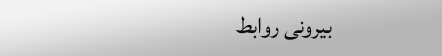بیرونی روابط